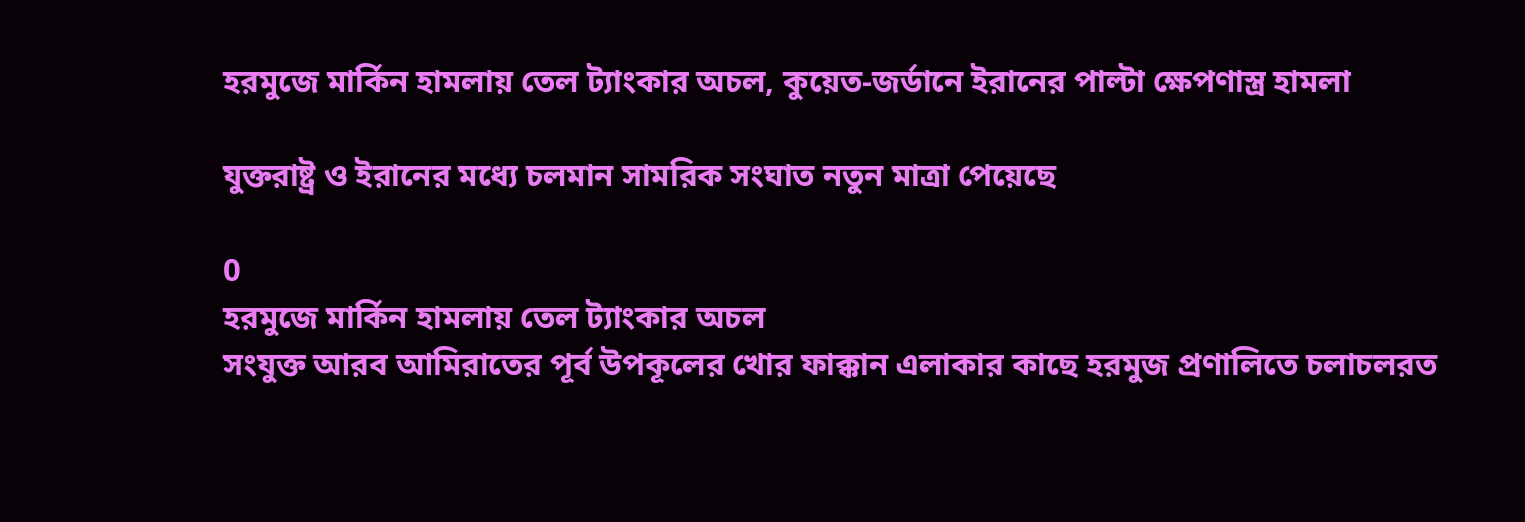হরমুজে মার্কিন হামলায় তেল ট্যাংকার অচল, কুয়েত-জর্ডানে ইরানের পাল্টা ক্ষেপণাস্ত্র হামলা

যুক্তরাষ্ট্র ও ইরানের মধ্যে চলমান সামরিক সংঘাত নতুন মাত্রা পেয়েছে

0
হরমুজে মার্কিন হামলায় তেল ট্যাংকার অচল
সংযুক্ত আরব আমিরাতের পূর্ব উপকূলের খোর ফাক্কান এলাকার কাছে হরমুজ প্রণালিতে চলাচলরত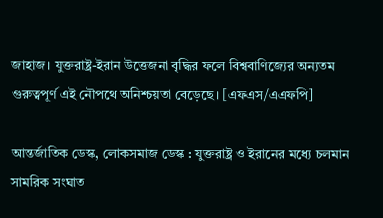জাহাজ। যুক্তরাষ্ট্র-ইরান উত্তেজনা বৃদ্ধির ফলে বিশ্ববাণিজ্যের অন্যতম গুরুত্বপূর্ণ এই নৌপথে অনিশ্চয়তা বেড়েছে। [এফএস/এএফপি]

আন্তর্জাতিক ডেস্ক, লোকসমাজ ডেস্ক : যুক্তরাষ্ট্র ও ইরানের মধ্যে চলমান সামরিক সংঘাত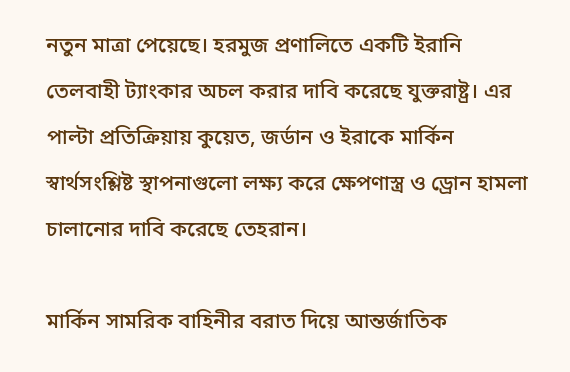নতুন মাত্রা পেয়েছে। হরমুজ প্রণালিতে একটি ইরানি তেলবাহী ট্যাংকার অচল করার দাবি করেছে যুক্তরাষ্ট্র। এর পাল্টা প্রতিক্রিয়ায় কুয়েত, জর্ডান ও ইরাকে মার্কিন স্বার্থসংশ্লিষ্ট স্থাপনাগুলো লক্ষ্য করে ক্ষেপণাস্ত্র ও ড্রোন হামলা চালানোর দাবি করেছে তেহরান।

মার্কিন সামরিক বাহিনীর বরাত দিয়ে আন্তর্জাতিক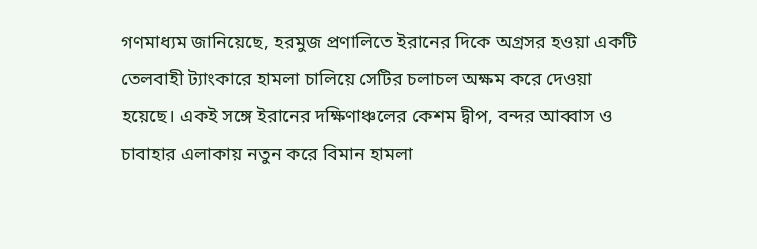গণমাধ্যম জানিয়েছে, হরমুজ প্রণালিতে ইরানের দিকে অগ্রসর হওয়া একটি তেলবাহী ট্যাংকারে হামলা চালিয়ে সেটির চলাচল অক্ষম করে দেওয়া হয়েছে। একই সঙ্গে ইরানের দক্ষিণাঞ্চলের কেশম দ্বীপ, বন্দর আব্বাস ও চাবাহার এলাকায় নতুন করে বিমান হামলা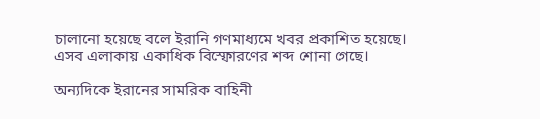চালানো হয়েছে বলে ইরানি গণমাধ্যমে খবর প্রকাশিত হয়েছে। এসব এলাকায় একাধিক বিস্ফোরণের শব্দ শোনা গেছে।

অন্যদিকে ইরানের সামরিক বাহিনী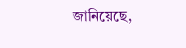জানিয়েছে,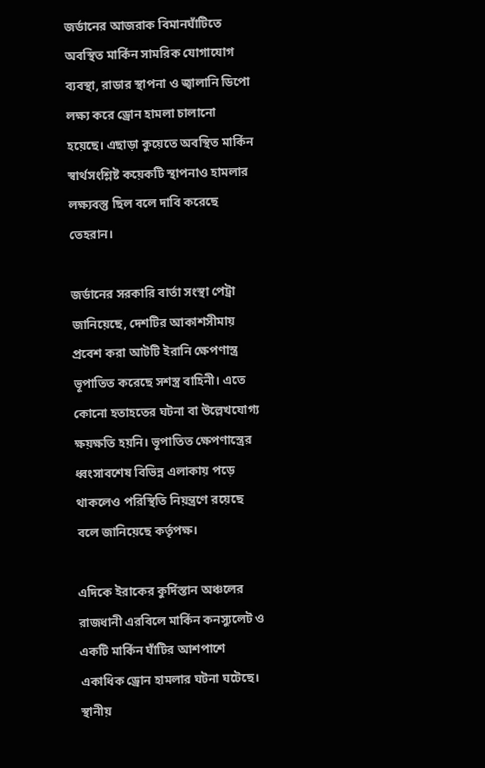জর্ডানের আজরাক বিমানঘাঁটিতে অবস্থিত মার্কিন সামরিক যোগাযোগ ব্যবস্থা, রাডার স্থাপনা ও জ্বালানি ডিপো লক্ষ্য করে ড্রোন হামলা চালানো হয়েছে। এছাড়া কুয়েতে অবস্থিত মার্কিন স্বার্থসংশ্লিষ্ট কয়েকটি স্থাপনাও হামলার লক্ষ্যবস্তু ছিল বলে দাবি করেছে তেহরান।

জর্ডানের সরকারি বার্তা সংস্থা পেট্রা জানিয়েছে, দেশটির আকাশসীমায় প্রবেশ করা আটটি ইরানি ক্ষেপণাস্ত্র ভূপাতিত করেছে সশস্ত্র বাহিনী। এতে কোনো হতাহতের ঘটনা বা উল্লেখযোগ্য ক্ষয়ক্ষতি হয়নি। ভূপাতিত ক্ষেপণাস্ত্রের ধ্বংসাবশেষ বিভিন্ন এলাকায় পড়ে থাকলেও পরিস্থিতি নিয়ন্ত্রণে রয়েছে বলে জানিয়েছে কর্তৃপক্ষ।

এদিকে ইরাকের কুর্দিস্তান অঞ্চলের রাজধানী এরবিলে মার্কিন কনস্যুলেট ও একটি মার্কিন ঘাঁটির আশপাশে একাধিক ড্রোন হামলার ঘটনা ঘটেছে। স্থানীয়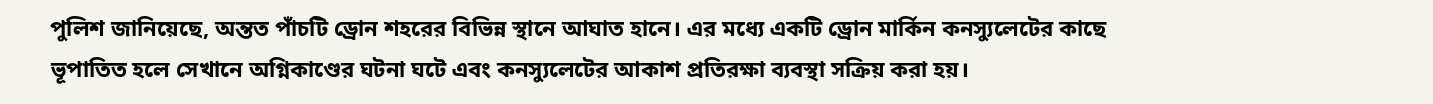পুলিশ জানিয়েছে, অন্তত পাঁচটি ড্রোন শহরের বিভিন্ন স্থানে আঘাত হানে। এর মধ্যে একটি ড্রোন মার্কিন কনস্যুলেটের কাছে ভূপাতিত হলে সেখানে অগ্নিকাণ্ডের ঘটনা ঘটে এবং কনস্যুলেটের আকাশ প্রতিরক্ষা ব্যবস্থা সক্রিয় করা হয়।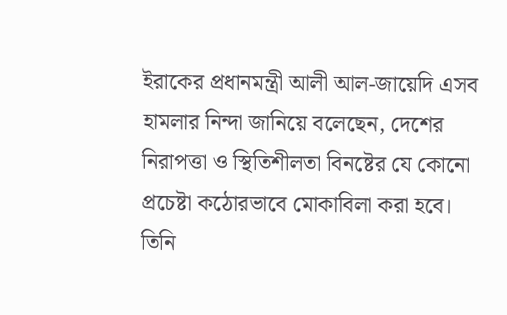ইরাকের প্রধানমন্ত্রী আলী আল-জায়েদি এসব হামলার নিন্দা জানিয়ে বলেছেন, দেশের নিরাপত্তা ও স্থিতিশীলতা বিনষ্টের যে কোনো প্রচেষ্টা কঠোরভাবে মোকাবিলা করা হবে। তিনি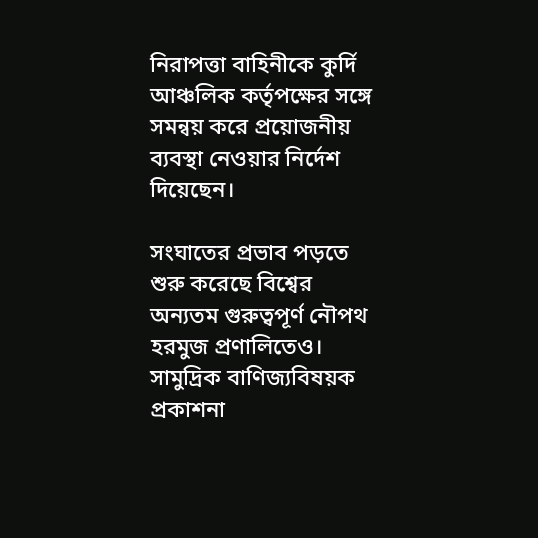নিরাপত্তা বাহিনীকে কুর্দি আঞ্চলিক কর্তৃপক্ষের সঙ্গে সমন্বয় করে প্রয়োজনীয় ব্যবস্থা নেওয়ার নির্দেশ দিয়েছেন।

সংঘাতের প্রভাব পড়তে শুরু করেছে বিশ্বের অন্যতম গুরুত্বপূর্ণ নৌপথ হরমুজ প্রণালিতেও। সামুদ্রিক বাণিজ্যবিষয়ক প্রকাশনা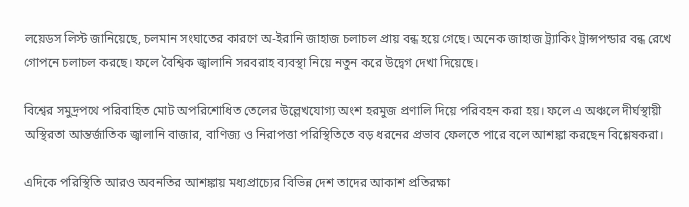লয়েডস লিস্ট জানিয়েছে, চলমান সংঘাতের কারণে অ-ইরানি জাহাজ চলাচল প্রায় বন্ধ হয়ে গেছে। অনেক জাহাজ ট্র্যাকিং ট্রান্সপন্ডার বন্ধ রেখে গোপনে চলাচল করছে। ফলে বৈশ্বিক জ্বালানি সরবরাহ ব্যবস্থা নিয়ে নতুন করে উদ্বেগ দেখা দিয়েছে।

বিশ্বের সমুদ্রপথে পরিবাহিত মোট অপরিশোধিত তেলের উল্লেখযোগ্য অংশ হরমুজ প্রণালি দিয়ে পরিবহন করা হয়। ফলে এ অঞ্চলে দীর্ঘস্থায়ী অস্থিরতা আন্তর্জাতিক জ্বালানি বাজার, বাণিজ্য ও নিরাপত্তা পরিস্থিতিতে বড় ধরনের প্রভাব ফেলতে পারে বলে আশঙ্কা করছেন বিশ্লেষকরা।

এদিকে পরিস্থিতি আরও অবনতির আশঙ্কায় মধ্যপ্রাচ্যের বিভিন্ন দেশ তাদের আকাশ প্রতিরক্ষা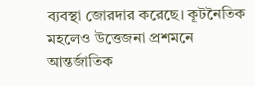ব্যবস্থা জোরদার করেছে। কূটনৈতিক মহলেও উত্তেজনা প্রশমনে আন্তর্জাতিক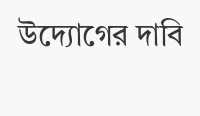উদ্যোগের দাবি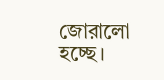জোরালো হচ্ছে।